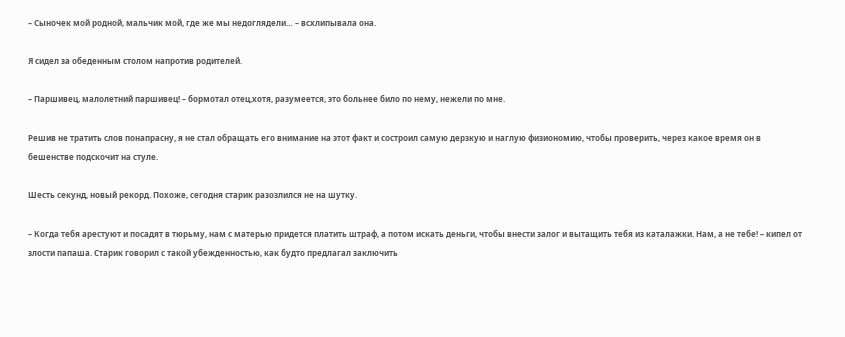– Сыночек мой родной, мальчик мой, где же мы недоглядели… – всхлипывала она.

Я сидел за обеденным столом напротив родителей.

– Паршивец, малолетний паршивец! – бормотал отец,хотя, разумеется, это больнее било по нему, нежели по мне.

Решив не тратить слов понапрасну, я не стал обращать его внимание на этот факт и состроил самую дерзкую и наглую физиономию, чтобы проверить, через какое время он в бешенстве подскочит на стуле.

Шесть секунд, новый рекорд. Похоже, сегодня старик разозлился не на шутку.

– Когда тебя арестуют и посадят в тюрьму, нам с матерью придется платить штраф, а потом искать деньги, чтобы внести залог и вытащить тебя из каталажки. Нам, а не тебе! – кипел от злости папаша. Старик говорил с такой убежденностью, как будто предлагал заключить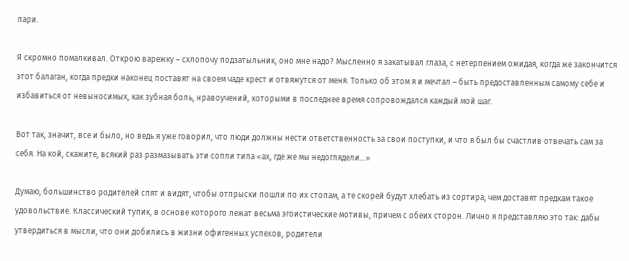пари.

Я скромно помалкивал. Открою варежку – схлопочу подзатыльник, оно мне надо? Мысленно я закатывал глаза, с нетерпением ожидая, когда же закончится этот балаган, когда предки наконец поставят на своем чаде крест и отвяжутся от меня. Только об этом я и мечтал – быть предоставленным самому себе и избавиться от невыносимых, как зубная боль, нравоучений, которыми в последнее время сопровождался каждый мой шаг.

Вот так, значит, все и было, но ведь я уже говорил, что люди должны нести ответственность за свои поступки, и что я был бы счастлив отвечать сам за себя. На кой, скажите, всякий раз размазывать эти сопли типа «ах, где же мы недоглядели…»

Думаю, большинство родителей спят и видят, чтобы отпрыски пошли по их стопам, а те скорей будут хлебать из сортира, чем доставят предкам такое удовольствие. Классический тупик, в основе которого лежат весьма эгоистические мотивы, причем с обеих сторон. Лично я представляю это так: дабы утвердиться в мысли, что они добились в жизни офигенных успехов, родители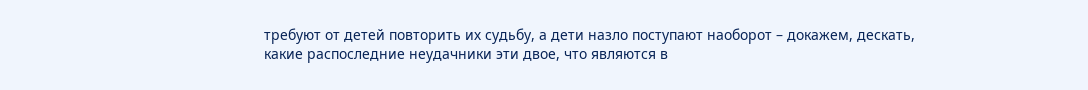требуют от детей повторить их судьбу, а дети назло поступают наоборот – докажем, дескать, какие распоследние неудачники эти двое, что являются в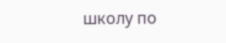школу по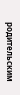родительским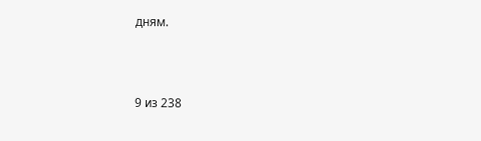дням.



9 из 238